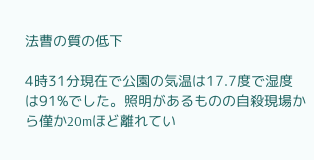法曹の質の低下

4時31分現在で公園の気温は17.7度で湿度は91%でした。照明があるものの自殺現場から僅か20mほど離れてい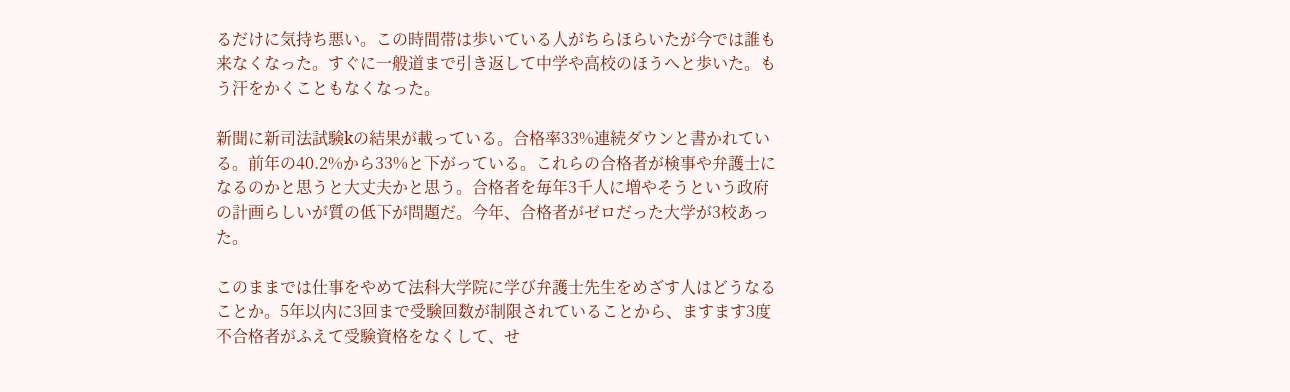るだけに気持ち悪い。この時間帯は歩いている人がちらほらいたが今では誰も来なくなった。すぐに一般道まで引き返して中学や高校のほうへと歩いた。もう汗をかくこともなくなった。

新聞に新司法試験kの結果が載っている。合格率33%連続ダウンと書かれている。前年の40.2%から33%と下がっている。これらの合格者が検事や弁護士になるのかと思うと大丈夫かと思う。合格者を毎年3千人に増やそうという政府の計画らしいが質の低下が問題だ。今年、合格者がゼロだった大学が3校あった。

このままでは仕事をやめて法科大学院に学び弁護士先生をめざす人はどうなることか。5年以内に3回まで受験回数が制限されていることから、ますます3度不合格者がふえて受験資格をなくして、せ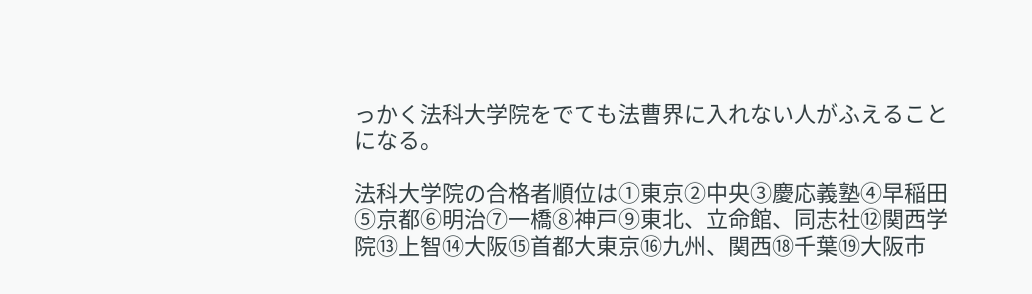っかく法科大学院をでても法曹界に入れない人がふえることになる。

法科大学院の合格者順位は①東京②中央③慶応義塾④早稲田⑤京都⑥明治⑦一橋⑧神戸⑨東北、立命館、同志社⑫関西学院⑬上智⑭大阪⑮首都大東京⑯九州、関西⑱千葉⑲大阪市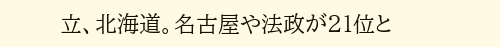立、北海道。名古屋や法政が21位と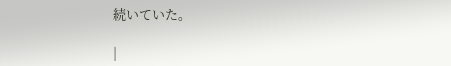続いていた。

|